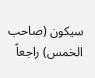سيكون (صاحب الخمس) راجعاً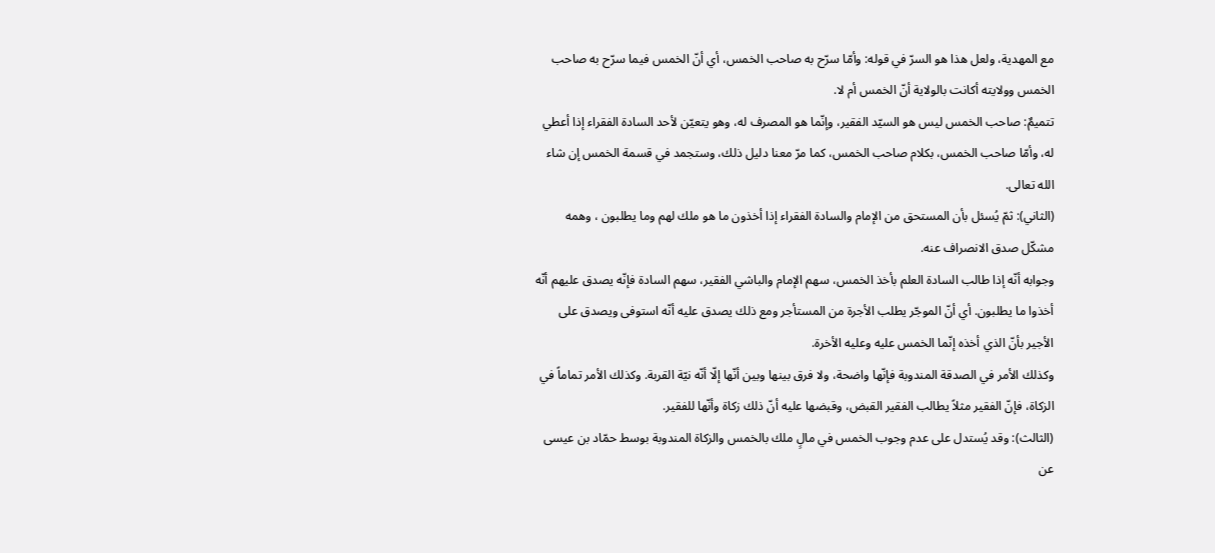مع المهدية، ولعل هذا هو السرّ في قوله: وأمّا سرّح به صاحب الخمس، أي أنّ الخمس فيما سرّح به صاحب الخمس وولايته أكانت بالولاية أنّ الخمس أم لا.
تتميمٌ: صاحب الخمس ليس هو السيّد الفقير، وإنّما هو المصرف له، وهو يتعيّن لأحد السادة الفقراء إذا أعطي له، وأمّا صاحب الخمس، بكلام صاحب الخمس، كما مرّ معنا دليل ذلك، وستجمد في قسمة الخمس إن شاء الله تعالى.
(الثاني): ثمّ يُسئل بأن المستحق من الإمام والسادة الفقراء إذا أخذون ما هو ملك لهم وما يطلبون ، وهمه مشكّل صدق الانصراف عنه.
وجوابه أنّه إذا طالب السادة العلم بأخذ الخمس، سهم الإمام والباشي الفقير، سهم السادة فإنّه يصدق عليهم أنّه أخذوا ما يطلبون. أي أنّ الموجّر يطلب الأجرة من المستأجر ومع ذلك يصدق عليه أنّه استوفى ويصدق على الأجير بأنّ الذي أخذه إنّما الخمس عليه وعليه الأخرة.
وكذلك الأمر في الصدقة المندوبة فإنّها واضحة، ولا فرق بينها وبين أنّها إلّا أنّه نيّة القربة. وكذلك الأمر تماماً في الزكاة، فإنّ الفقير مثلاً يطالب الفقير القبض، وقبضها عليه أنّ ذلك زكاة وأنّها للفقير.
(الثالث): وقد يُستدل على عدم وجوب الخمس في مالٍ ملك بالخمس والزكاة المندوبة بوسط حمّاد بن عيسى عن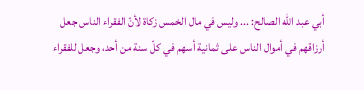أبي عبد الله الصالح: ... وليس في مال الخمس زكاة لأنّ الفقراء الناس جعل أرزاقهم في أموال الناس على ثمانية أسهم في كلّ سنة من أحد، وجعل للفقراء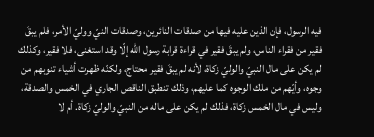فيه الرسول، فإن الذين عليه فيها من صدقات النائرين، وصدقات النيّ ووليّ الأمر، فلم يبقَ فقير من فقراء الناس، ولم يبقَ فقير في قراءة قرابة رسول الله إلّا وقد استغنى، فلا فقير، وكذلك لم يكن على مال النبيّ والوليّ زكاة، لأنه لم يبقَ فقير محتاج، ولكنّه ظهرت أشياء تنوبهم من وجوه، وأيّهم من ملك الوجوه كما عليهم، وذلك تنطبق الناقص الجاري في الخمس والصدقة، وليس في مال الخمس زكاة، فذلك لم يكن على ماله من النبيّ والوليّ زكاة. أم لا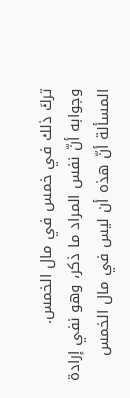تركَ ذلك في خمس في مال الخمس.
وجوابه أنّ نفس المراد ما ذكر، وهو نفي إرادة المسألة أنّ هذه أن ليس في مال الخمس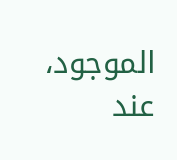الموجود، عند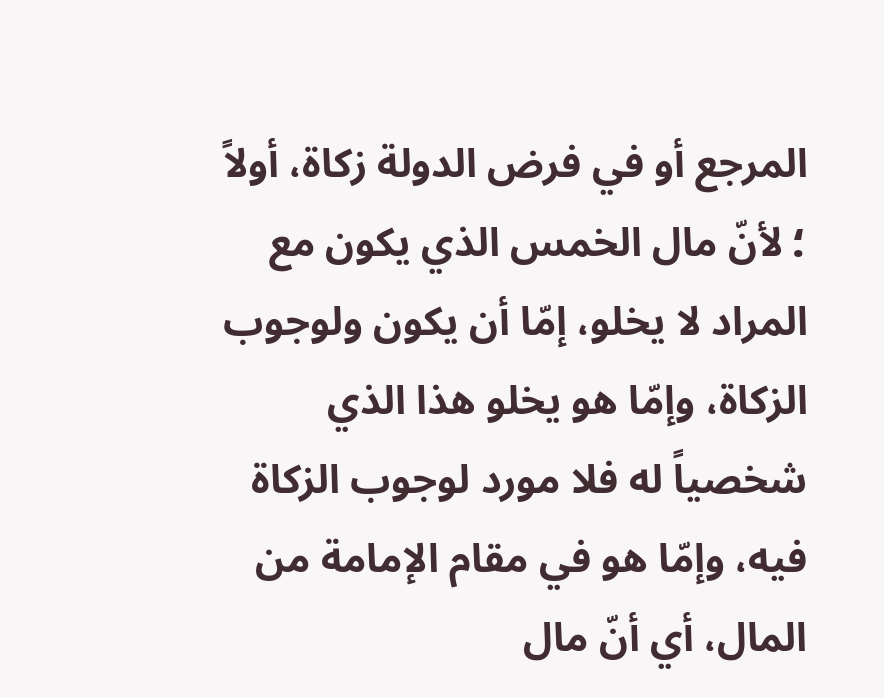المرجع أو في فرض الدولة زكاة، أولاً ؛ لأنّ مال الخمس الذي يكون مع المراد لا يخلو، إمّا أن يكون ولوجوب الزكاة، وإمّا هو يخلو هذا الذي شخصياً له فلا مورد لوجوب الزكاة فيه، وإمّا هو في مقام الإمامة من المال، أي أنّ مال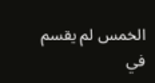الخمس لم يقسم في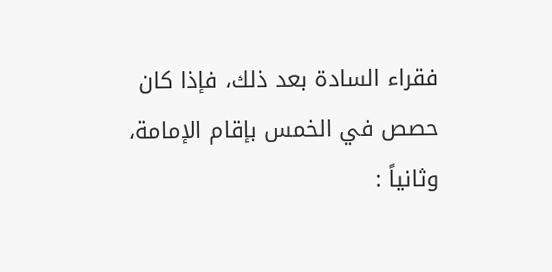فقراء السادة بعد ذلك، فإذا كان حصص في الخمس بإقام الإمامة، وثانياً :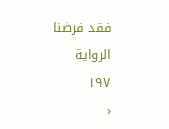فقد فرضنا الرواية
١٩٧
‹